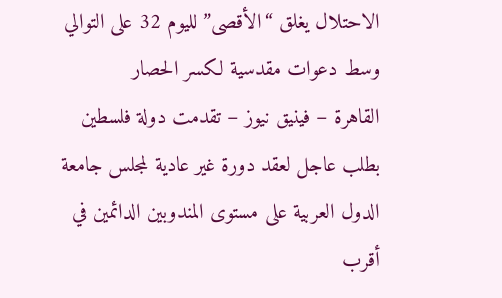الاحتلال يغلق “الأقصى” لليوم 32 على التوالي وسط دعوات مقدسية لكسر الحصار
القاهرة – فينيق نيوز – تقدمت دولة فلسطين بطلب عاجل لعقد دورة غير عادية لمجلس جامعة الدول العربية على مستوى المندوبين الدائمين في أقرب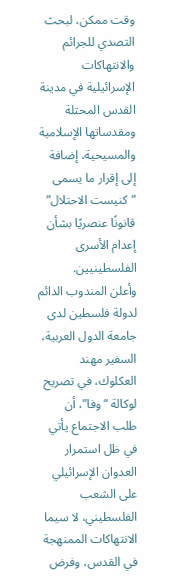وقت ممكن، لبحث التصدي للجرائم والانتهاكات الإسرائيلية في مدينة القدس المحتلة ومقدساتها الإسلامية والمسيحية، إضافة إلى إقرار ما يسمى “كنيست الاحتلال” قانونًا عنصريًا بشأن إعدام الأسرى الفلسطينيين.
وأعلن المندوب الدائم لدولة فلسطين لدى جامعة الدول العربية، السفير مهند العكلوك، في تصريح لوكالة “وفا”، أن طلب الاجتماع يأتي في ظل استمرار العدوان الإسرائيلي على الشعب الفلسطيني، لا سيما الانتهاكات الممنهجة في القدس، وفرض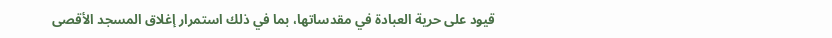قيود على حرية العبادة في مقدساتها، بما في ذلك استمرار إغلاق المسجد الأقصى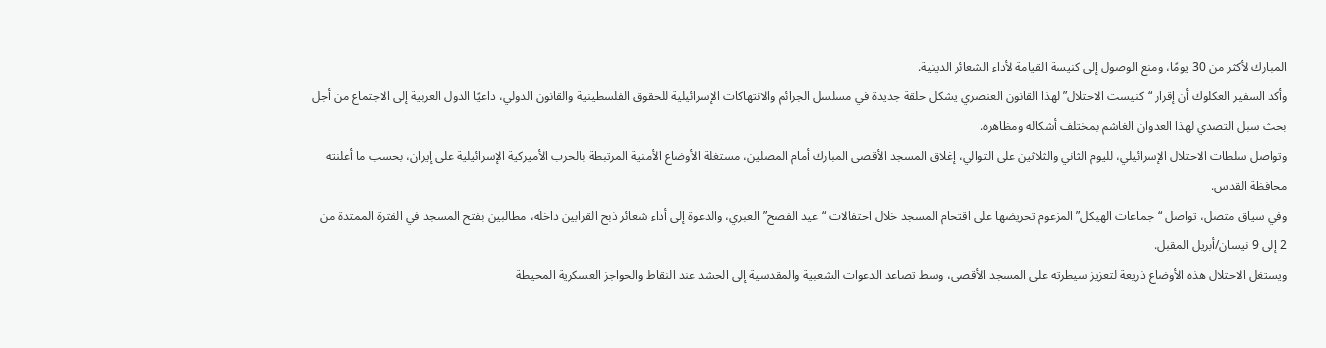المبارك لأكثر من 30 يومًا، ومنع الوصول إلى كنيسة القيامة لأداء الشعائر الدينية.
وأكد السفير العكلوك أن إقرار “كنيست الاحتلال” لهذا القانون العنصري يشكل حلقة جديدة في مسلسل الجرائم والانتهاكات الإسرائيلية للحقوق الفلسطينية والقانون الدولي، داعيًا الدول العربية إلى الاجتماع من أجل بحث سبل التصدي لهذا العدوان الغاشم بمختلف أشكاله ومظاهره.
وتواصل سلطات الاحتلال الإسرائيلي، لليوم الثاني والثلاثين على التوالي، إغلاق المسجد الأقصى المبارك أمام المصلين، مستغلة الأوضاع الأمنية المرتبطة بالحرب الأميركية الإسرائيلية على إيران، بحسب ما أعلنته محافظة القدس.
وفي سياق متصل، تواصل “جماعات الهيكل” المزعوم تحريضها على اقتحام المسجد خلال احتفالات “عيد الفصح” العبري، والدعوة إلى أداء شعائر ذبح القرابين داخله، مطالبين بفتح المسجد في الفترة الممتدة من 2 إلى 9 نيسان/أبريل المقبل.
ويستغل الاحتلال هذه الأوضاع ذريعة لتعزيز سيطرته على المسجد الأقصى، وسط تصاعد الدعوات الشعبية والمقدسية إلى الحشد عند النقاط والحواجز العسكرية المحيطة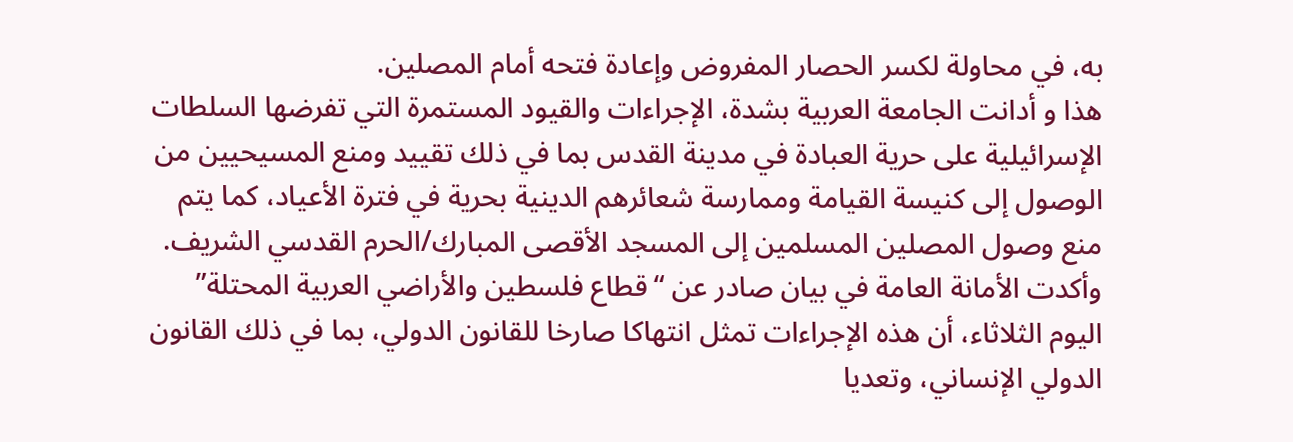به، في محاولة لكسر الحصار المفروض وإعادة فتحه أمام المصلين.
هذا و أدانت الجامعة العربية بشدة، الإجراءات والقيود المستمرة التي تفرضها السلطات الإسرائيلية على حرية العبادة في مدينة القدس بما في ذلك تقييد ومنع المسيحيين من الوصول إلى كنيسة القيامة وممارسة شعائرهم الدينية بحرية في فترة الأعياد، كما يتم منع وصول المصلين المسلمين إلى المسجد الأقصى المبارك/الحرم القدسي الشريف.
وأكدت الأمانة العامة في بيان صادر عن “قطاع فلسطين والأراضي العربية المحتلة” اليوم الثلاثاء، أن هذه الإجراءات تمثل انتهاكا صارخا للقانون الدولي، بما في ذلك القانون الدولي الإنساني، وتعديا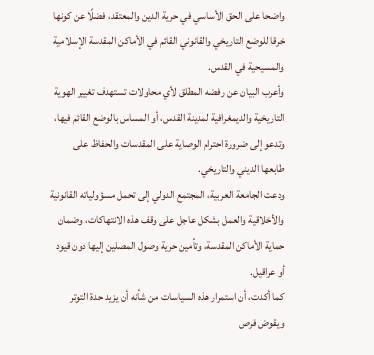واضحا على الحق الأساسي في حرية الدين والمعتقد، فضلًا عن كونها خرقا للوضع التاريخي والقانوني القائم في الأماكن المقدسة الإسلامية والمسيحية في القدس.
وأعرب البيان عن رفضه المطلق لأي محاولات تستهدف تغيير الهوية التاريخية والديمغرافية لمدينة القدس، أو المساس بالوضع القائم فيها، وتدعو إلى ضرورة احترام الوصاية على المقدسات والحفاظ على طابعها الديني والتاريخي.
ودعت الجامعة العربية، المجتمع الدولي إلى تحمل مسؤولياته القانونية والأخلاقية والعمل بشكل عاجل على وقف هذه الانتهاكات، وضمان حماية الأماكن المقدسة، وتأمين حرية وصول المصلين إليها دون قيود أو عراقيل.
كما أكدت، أن استمرار هذه السياسات من شأنه أن يزيد حدة التوتر ويقوض فرص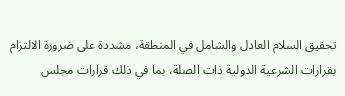تحقيق السلام العادل والشامل في المنطقة، مشددة على ضرورة الالتزام بقرارات الشرعية الدولية ذات الصلة، بما في ذلك قرارات مجلس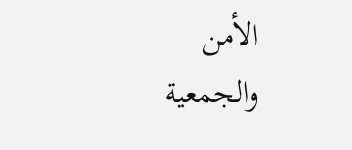الأمن والجمعية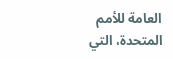العامة للأمم المتحدة، التي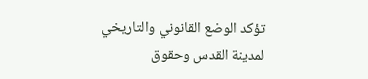تؤكد الوضع القانوني والتاريخي لمدينة القدس وحقوق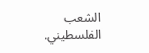الشعب الفلسطيني.